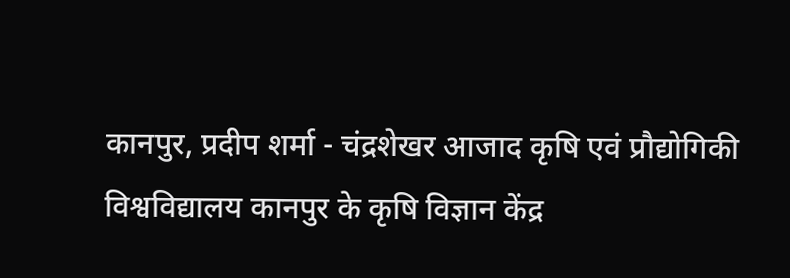कानपुर, प्रदीप शर्मा - चंद्रशेखर आजाद कृषि एवं प्रौद्योगिकी विश्वविद्यालय कानपुर के कृषि विज्ञान केंद्र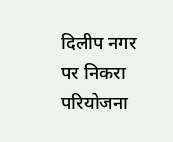दिलीप नगर पर निकरा परियोजना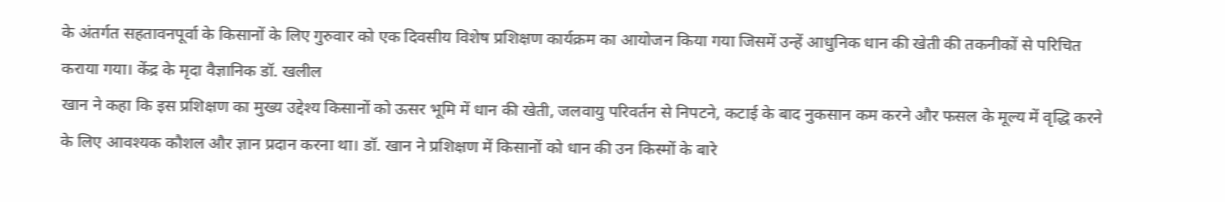के अंतर्गत सहतावनपूर्वा के किसानों के लिए गुरुवार को एक दिवसीय विशेष प्रशिक्षण कार्यक्रम का आयोजन किया गया जिसमें उन्हें आधुनिक धान की खेती की तकनीकों से परिचित कराया गया। केंद्र के मृदा वैज्ञानिक डॉ. खलील
खान ने कहा कि इस प्रशिक्षण का मुख्य उद्देश्य किसानों को ऊसर भूमि में धान की खेती, जलवायु परिवर्तन से निपटने, कटाई के बाद नुकसान कम करने और फसल के मूल्य में वृद्धि करने के लिए आवश्यक कौशल और ज्ञान प्रदान करना था। डॉ. खान ने प्रशिक्षण में किसानों को धान की उन किस्मों के बारे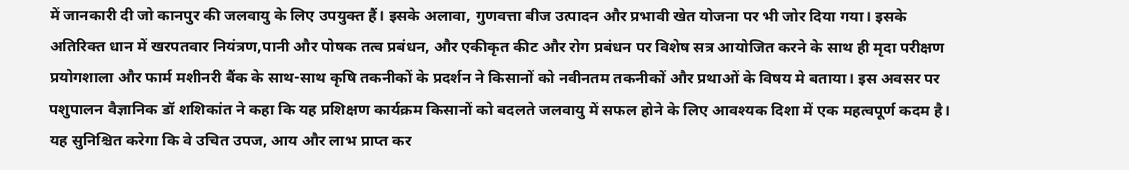में जानकारी दी जो कानपुर की जलवायु के लिए उपयुक्त हैं। इसके अलावा, गुणवत्ता बीज उत्पादन और प्रभावी खेत योजना पर भी जोर दिया गया। इसके अतिरिक्त धान में खरपतवार नियंत्रण,पानी और पोषक तत्व प्रबंधन, और एकीकृत कीट और रोग प्रबंधन पर विशेष सत्र आयोजित करने के साथ ही मृदा परीक्षण प्रयोगशाला और फार्म मशीनरी बैंक के साथ-साथ कृषि तकनीकों के प्रदर्शन ने किसानों को नवीनतम तकनीकों और प्रथाओं के विषय मे बताया। इस अवसर पर पशुपालन वैज्ञानिक डॉ शशिकांत ने कहा कि यह प्रशिक्षण कार्यक्रम किसानों को बदलते जलवायु में सफल होने के लिए आवश्यक दिशा में एक महत्वपूर्ण कदम है। यह सुनिश्चित करेगा कि वे उचित उपज, आय और लाभ प्राप्त कर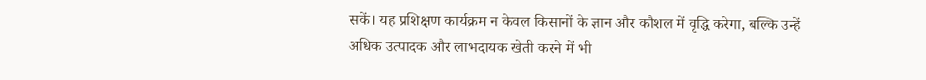सकें। यह प्रशिक्षण कार्यक्रम न केवल किसानों के ज्ञान और कौशल में वृद्धि करेगा, बल्कि उन्हें अधिक उत्पादक और लाभदायक खेती करने में भी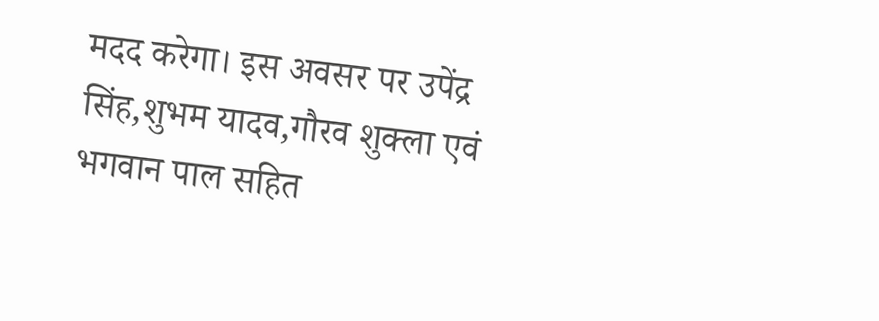मदद करेगा। इस अवसर पर उपेंद्र सिंह,शुभम यादव,गौरव शुक्ला एवं भगवान पाल सहित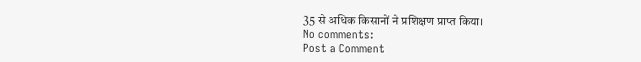35 से अधिक किसानों ने प्रशिक्षण प्राप्त किया।
No comments:
Post a Comment